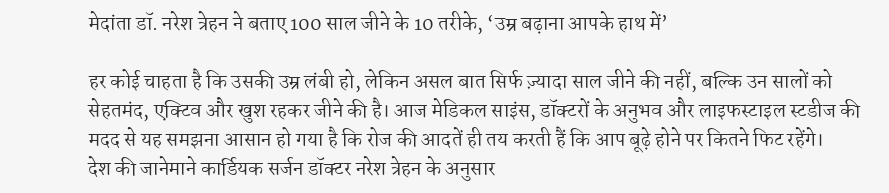मेदांता डॉ. नरेश त्रेहन ने बताए 100 साल जीने के 10 तरीके, ‘उम्र बढ़ाना आपके हाथ में’

हर कोई चाहता है कि उसकी उम्र लंबी हो, लेकिन असल बात सिर्फ ज़्यादा साल जीने की नहीं, बल्कि उन सालों को सेहतमंद, एक्टिव और खुश रहकर जीने की है। आज मेडिकल साइंस, डॉक्टरों के अनुभव और लाइफस्टाइल स्टडीज की मदद से यह समझना आसान हो गया है कि रोज की आदतें ही तय करती हैं कि आप बूढ़े होने पर कितने फिट रहेंगे।
देश की जानेमाने कार्डियक सर्जन डॉक्टर नरेश त्रेहन के अनुसार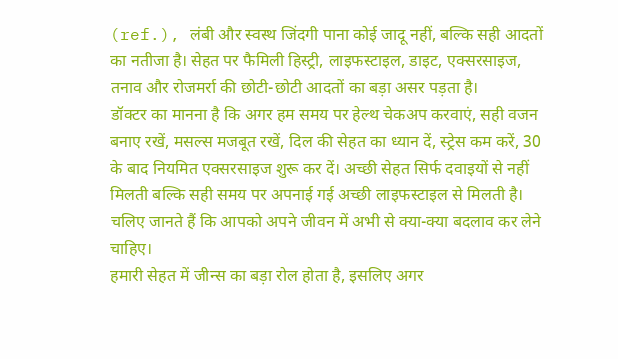(ref.), लंबी और स्वस्थ जिंदगी पाना कोई जादू नहीं, बल्कि सही आदतों का नतीजा है। सेहत पर फैमिली हिस्ट्री, लाइफस्टाइल, डाइट, एक्सरसाइज, तनाव और रोजमर्रा की छोटी-छोटी आदतों का बड़ा असर पड़ता है।
डॉक्टर का मानना है कि अगर हम समय पर हेल्थ चेकअप करवाएं, सही वजन बनाए रखें, मसल्स मजबूत रखें, दिल की सेहत का ध्यान दें, स्ट्रेस कम करें, 30 के बाद नियमित एक्सरसाइज शुरू कर दें। अच्छी सेहत सिर्फ दवाइयों से नहीं मिलती बल्कि सही समय पर अपनाई गई अच्छी लाइफस्टाइल से मिलती है। चलिए जानते हैं कि आपको अपने जीवन में अभी से क्या-क्या बदलाव कर लेने चाहिए।
हमारी सेहत में जीन्स का बड़ा रोल होता है, इसलिए अगर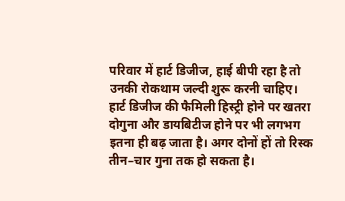परिवार में हार्ट डिजीज, हाई बीपी रहा है तो उनकी रोकथाम जल्दी शुरू करनी चाहिए। हार्ट डिजीज की फैमिली हिस्ट्री होने पर खतरा दोगुना और डायबिटीज होने पर भी लगभग इतना ही बढ़ जाता है। अगर दोनों हों तो रिस्क तीन–चार गुना तक हो सकता है।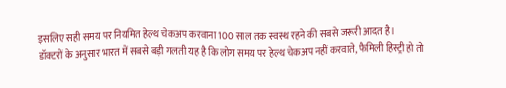इसलिए सही समय पर नियमित हेल्थ चेकअप करवाना 100 साल तक स्वस्थ रहने की सबसे जरूरी आदत है।
डॉक्टरों के अनुसार भारत में सबसे बड़ी गलती यह है कि लोग समय पर हेल्थ चेकअप नहीं करवाते, फैमिली हिस्ट्री हो तो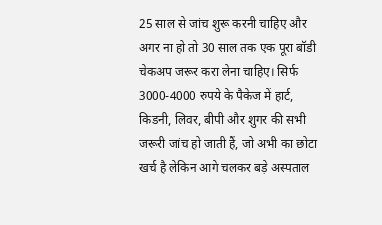25 साल से जांच शुरू करनी चाहिए और अगर ना हो तो 30 साल तक एक पूरा बॉडी चेकअप जरूर करा लेना चाहिए। सिर्फ 3000-4000 रुपये के पैकेज में हार्ट, किडनी, लिवर, बीपी और शुगर की सभी जरूरी जांच हो जाती हैं, जो अभी का छोटा खर्च है लेकिन आगे चलकर बड़े अस्पताल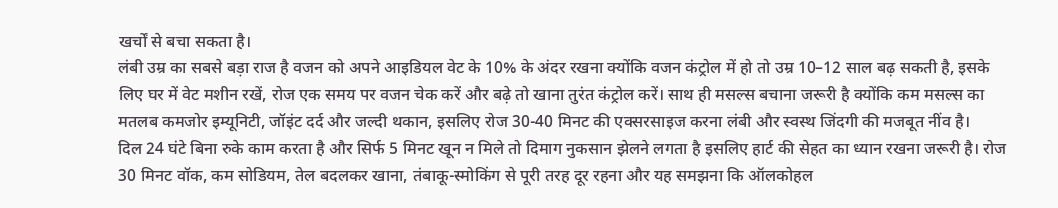खर्चों से बचा सकता है।
लंबी उम्र का सबसे बड़ा राज है वजन को अपने आइडियल वेट के 10% के अंदर रखना क्योंकि वजन कंट्रोल में हो तो उम्र 10–12 साल बढ़ सकती है, इसके लिए घर में वेट मशीन रखें, रोज एक समय पर वजन चेक करें और बढ़े तो खाना तुरंत कंट्रोल करें। साथ ही मसल्स बचाना जरूरी है क्योंकि कम मसल्स का मतलब कमजोर इम्यूनिटी, जॉइंट दर्द और जल्दी थकान, इसलिए रोज 30-40 मिनट की एक्सरसाइज करना लंबी और स्वस्थ जिंदगी की मजबूत नींव है।
दिल 24 घंटे बिना रुके काम करता है और सिर्फ 5 मिनट खून न मिले तो दिमाग नुकसान झेलने लगता है इसलिए हार्ट की सेहत का ध्यान रखना जरूरी है। रोज 30 मिनट वॉक, कम सोडियम, तेल बदलकर खाना, तंबाकू-स्मोकिंग से पूरी तरह दूर रहना और यह समझना कि ऑलकोहल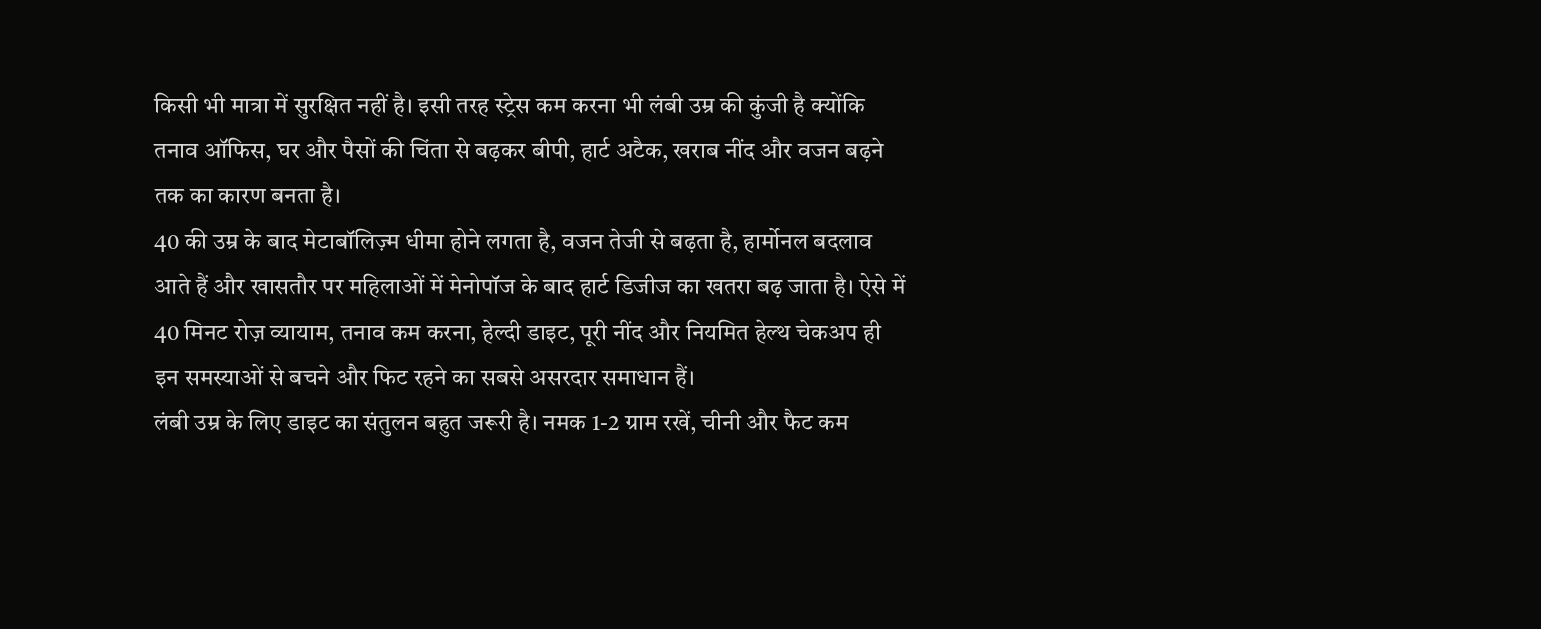किसी भी मात्रा में सुरक्षित नहीं है। इसी तरह स्ट्रेस कम करना भी लंबी उम्र की कुंजी है क्योंकि तनाव ऑफिस, घर और पैसों की चिंता से बढ़कर बीपी, हार्ट अटैक, खराब नींद और वजन बढ़ने तक का कारण बनता है।
40 की उम्र के बाद मेटाबॉलिज़्म धीमा होने लगता है, वजन तेजी से बढ़ता है, हार्मोनल बदलाव आते हैं और खासतौर पर महिलाओं में मेनोपॉज के बाद हार्ट डिजीज का खतरा बढ़ जाता है। ऐसे में 40 मिनट रोज़ व्यायाम, तनाव कम करना, हेल्दी डाइट, पूरी नींद और नियमित हेल्थ चेकअप ही इन समस्याओं से बचने और फिट रहने का सबसे असरदार समाधान हैं।
लंबी उम्र के लिए डाइट का संतुलन बहुत जरूरी है। नमक 1-2 ग्राम रखें, चीनी और फैट कम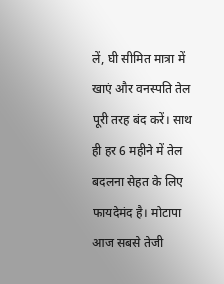लें, घी सीमित मात्रा में खाएं और वनस्पति तेल पूरी तरह बंद करें। साथ ही हर 6 महीने में तेल बदलना सेहत के लिए फायदेमंद है। मोटापा आज सबसे तेजी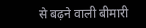से बढ़ने वाली बीमारी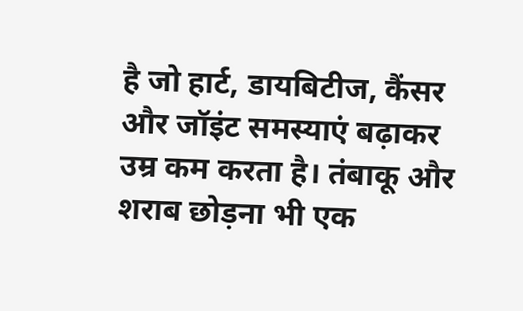है जो हार्ट, डायबिटीज, कैंसर और जॉइंट समस्याएं बढ़ाकर उम्र कम करता है। तंबाकू और शराब छोड़ना भी एक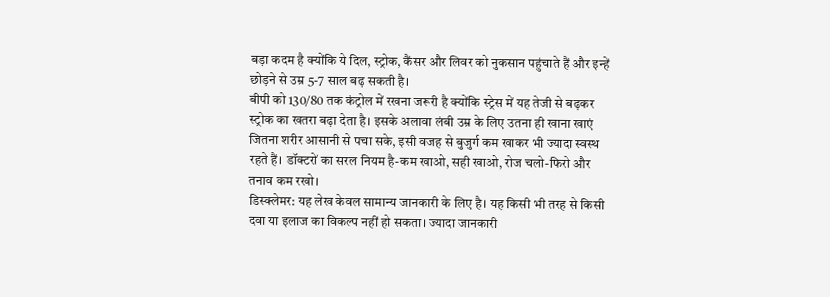बड़ा कदम है क्योंकि ये दिल, स्ट्रोक, कैंसर और लिवर को नुकसान पहुंचाते हैं और इन्हें छोड़ने से उम्र 5-7 साल बढ़ सकती है।
बीपी को 130/80 तक कंट्रोल में रखना जरूरी है क्योंकि स्ट्रेस में यह तेजी से बढ़कर स्ट्रोक का खतरा बढ़ा देता है। इसके अलावा लंबी उम्र के लिए उतना ही खाना खाएं जितना शरीर आसानी से पचा सके, इसी वजह से बुजुर्ग कम खाकर भी ज्यादा स्वस्थ रहते हैं। डॉक्टरों का सरल नियम है-कम खाओ, सही खाओ, रोज चलो-फिरो और तनाव कम रखो।
डिस्क्लेमर: यह लेख केवल सामान्य जानकारी के लिए है। यह किसी भी तरह से किसी दवा या इलाज का विकल्प नहीं हो सकता। ज्यादा जानकारी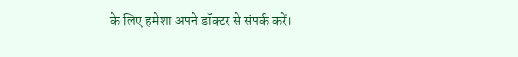के लिए हमेशा अपने डॉक्टर से संपर्क करें।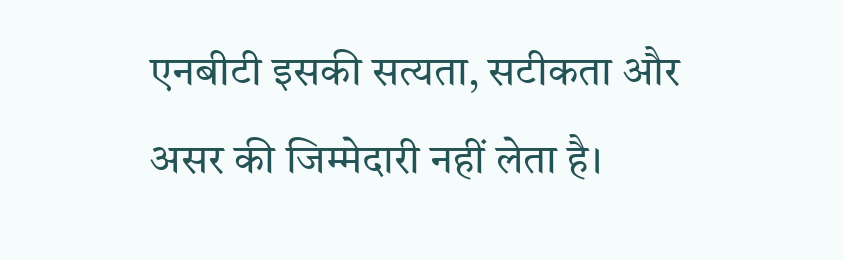एनबीटी इसकी सत्यता, सटीकता और असर की जिम्मेदारी नहीं लेता है।